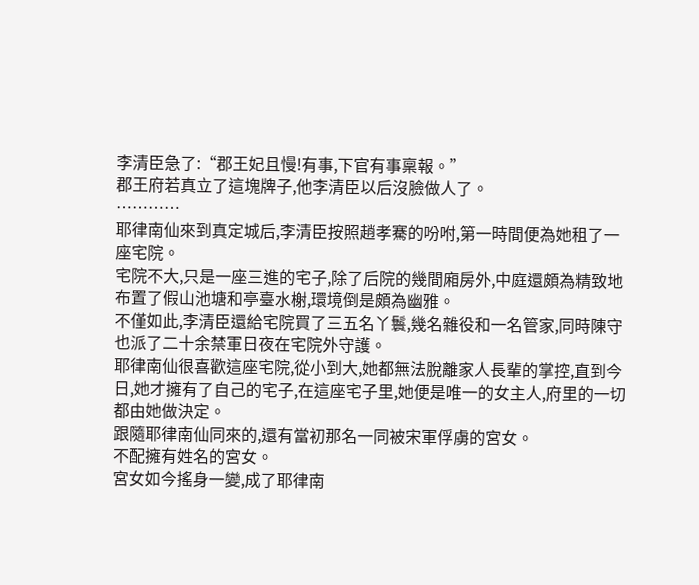李清臣急了:“郡王妃且慢!有事,下官有事稟報。”
郡王府若真立了這塊牌子,他李清臣以后沒臉做人了。
…………
耶律南仙來到真定城后,李清臣按照趙孝騫的吩咐,第一時間便為她租了一座宅院。
宅院不大,只是一座三進的宅子,除了后院的幾間廂房外,中庭還頗為精致地布置了假山池塘和亭臺水榭,環境倒是頗為幽雅。
不僅如此,李清臣還給宅院買了三五名丫鬟,幾名雜役和一名管家,同時陳守也派了二十余禁軍日夜在宅院外守護。
耶律南仙很喜歡這座宅院,從小到大,她都無法脫離家人長輩的掌控,直到今日,她才擁有了自己的宅子,在這座宅子里,她便是唯一的女主人,府里的一切都由她做決定。
跟隨耶律南仙同來的,還有當初那名一同被宋軍俘虜的宮女。
不配擁有姓名的宮女。
宮女如今搖身一變,成了耶律南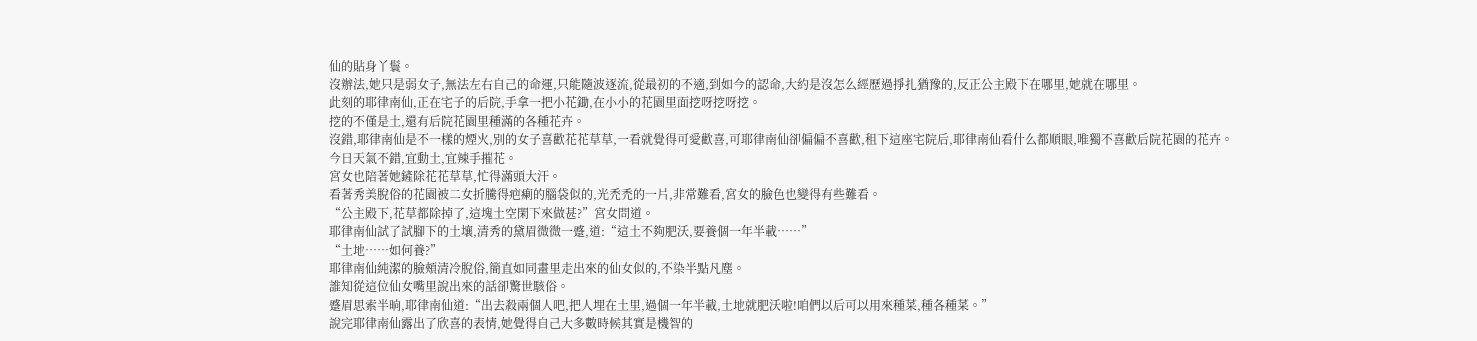仙的貼身丫鬟。
沒辦法,她只是弱女子,無法左右自己的命運,只能隨波逐流,從最初的不適,到如今的認命,大約是沒怎么經歷過掙扎猶豫的,反正公主殿下在哪里,她就在哪里。
此刻的耶律南仙,正在宅子的后院,手拿一把小花鋤,在小小的花園里面挖呀挖呀挖。
挖的不僅是土,還有后院花園里種滿的各種花卉。
沒錯,耶律南仙是不一樣的煙火,別的女子喜歡花花草草,一看就覺得可愛歡喜,可耶律南仙卻偏偏不喜歡,租下這座宅院后,耶律南仙看什么都順眼,唯獨不喜歡后院花園的花卉。
今日天氣不錯,宜動土,宜辣手摧花。
宮女也陪著她鏟除花花草草,忙得滿頭大汗。
看著秀美脫俗的花園被二女折騰得疤瘌的腦袋似的,光禿禿的一片,非常難看,宮女的臉色也變得有些難看。
“公主殿下,花草都除掉了,這塊土空閑下來做甚?”宮女問道。
耶律南仙試了試腳下的土壤,清秀的黛眉微微一蹙,道:“這土不夠肥沃,要養個一年半載……”
“土地……如何養?”
耶律南仙純潔的臉頰清冷脫俗,簡直如同畫里走出來的仙女似的,不染半點凡塵。
誰知從這位仙女嘴里說出來的話卻驚世駭俗。
蹙眉思索半晌,耶律南仙道:“出去殺兩個人吧,把人埋在土里,過個一年半載,土地就肥沃啦!咱們以后可以用來種菜,種各種菜。”
說完耶律南仙露出了欣喜的表情,她覺得自己大多數時候其實是機智的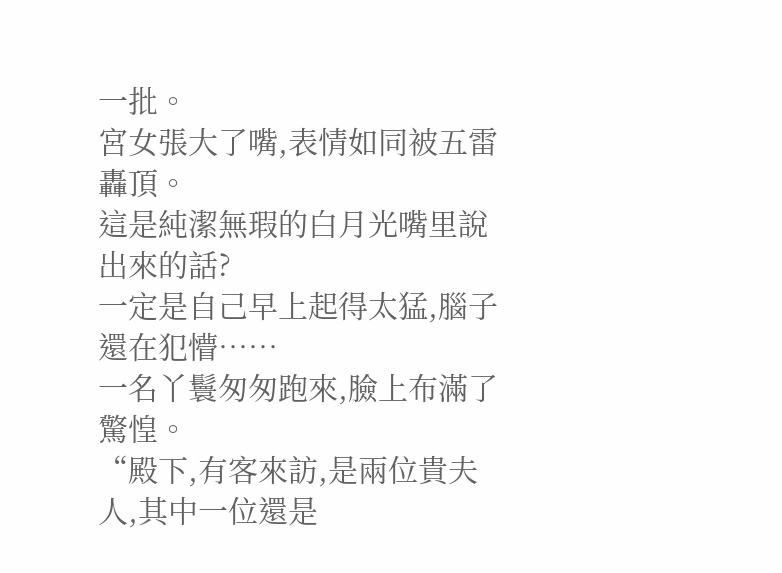一批。
宮女張大了嘴,表情如同被五雷轟頂。
這是純潔無瑕的白月光嘴里說出來的話?
一定是自己早上起得太猛,腦子還在犯懵……
一名丫鬟匆匆跑來,臉上布滿了驚惶。
“殿下,有客來訪,是兩位貴夫人,其中一位還是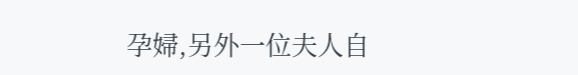孕婦,另外一位夫人自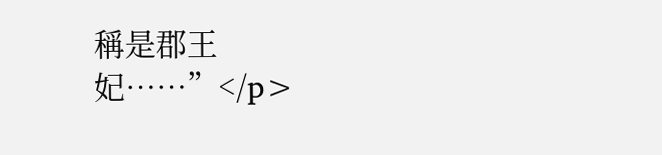稱是郡王妃……”</p>